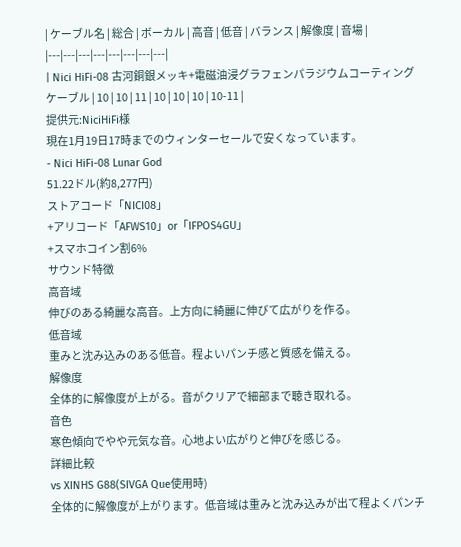| ケーブル名 | 総合 | ボーカル | 高音 | 低音 | バランス | 解像度 | 音場 |
|---|---|---|---|---|---|---|---|
| Nici HiFi-08 古河銅銀メッキ+電磁油浸グラフェンパラジウムコーティングケーブル | 10 | 10 | 11 | 10 | 10 | 10 | 10-11 |
提供元:NiciHiFi様
現在1月19日17時までのウィンターセールで安くなっています。
- Nici HiFi-08 Lunar God
51.22ドル(約8,277円)
ストアコード「NICI08」
+アリコード「AFWS10」or「IFPOS4GU」
+スマホコイン割6%
サウンド特徴
高音域
伸びのある綺麗な高音。上方向に綺麗に伸びて広がりを作る。
低音域
重みと沈み込みのある低音。程よいパンチ感と質感を備える。
解像度
全体的に解像度が上がる。音がクリアで細部まで聴き取れる。
音色
寒色傾向でやや元気な音。心地よい広がりと伸びを感じる。
詳細比較
vs XINHS G88(SIVGA Que使用時)
全体的に解像度が上がります。低音域は重みと沈み込みが出て程よくパンチ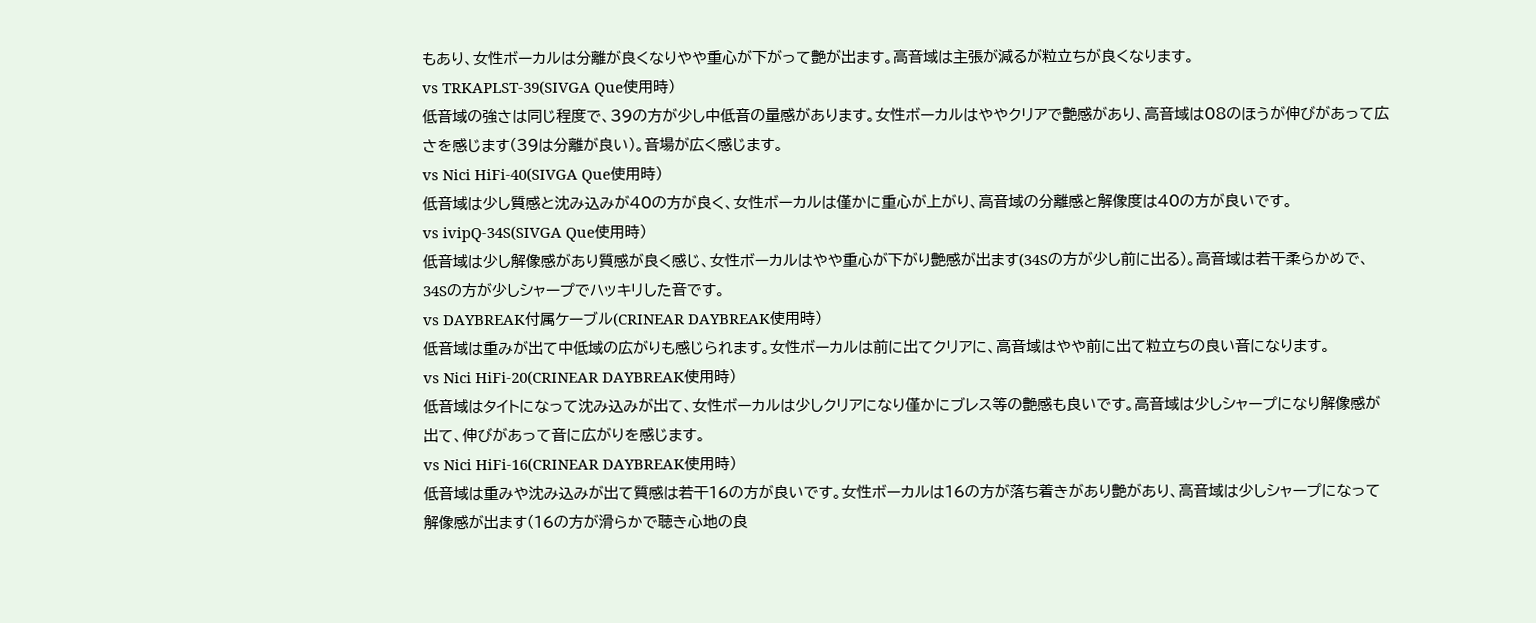もあり、女性ボーカルは分離が良くなりやや重心が下がって艶が出ます。高音域は主張が減るが粒立ちが良くなります。
vs TRKAPLST-39(SIVGA Que使用時)
低音域の強さは同じ程度で、39の方が少し中低音の量感があります。女性ボーカルはややクリアで艶感があり、高音域は08のほうが伸びがあって広さを感じます(39は分離が良い)。音場が広く感じます。
vs Nici HiFi-40(SIVGA Que使用時)
低音域は少し質感と沈み込みが40の方が良く、女性ボーカルは僅かに重心が上がり、高音域の分離感と解像度は40の方が良いです。
vs ivipQ-34S(SIVGA Que使用時)
低音域は少し解像感があり質感が良く感じ、女性ボーカルはやや重心が下がり艶感が出ます(34Sの方が少し前に出る)。高音域は若干柔らかめで、34Sの方が少しシャープでハッキリした音です。
vs DAYBREAK付属ケーブル(CRINEAR DAYBREAK使用時)
低音域は重みが出て中低域の広がりも感じられます。女性ボーカルは前に出てクリアに、高音域はやや前に出て粒立ちの良い音になります。
vs Nici HiFi-20(CRINEAR DAYBREAK使用時)
低音域はタイトになって沈み込みが出て、女性ボーカルは少しクリアになり僅かにブレス等の艶感も良いです。高音域は少しシャープになり解像感が出て、伸びがあって音に広がりを感じます。
vs Nici HiFi-16(CRINEAR DAYBREAK使用時)
低音域は重みや沈み込みが出て質感は若干16の方が良いです。女性ボーカルは16の方が落ち着きがあり艶があり、高音域は少しシャープになって解像感が出ます(16の方が滑らかで聴き心地の良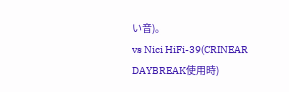い音)。
vs Nici HiFi-39(CRINEAR DAYBREAK使用時)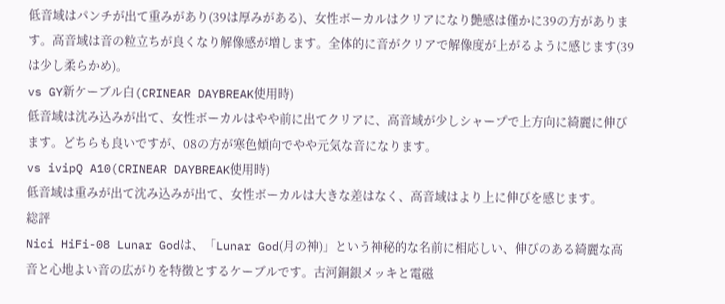低音域はパンチが出て重みがあり(39は厚みがある)、女性ボーカルはクリアになり艶感は僅かに39の方があります。高音域は音の粒立ちが良くなり解像感が増します。全体的に音がクリアで解像度が上がるように感じます(39は少し柔らかめ)。
vs GY新ケーブル白(CRINEAR DAYBREAK使用時)
低音域は沈み込みが出て、女性ボーカルはやや前に出てクリアに、高音域が少しシャープで上方向に綺麗に伸びます。どちらも良いですが、08の方が寒色傾向でやや元気な音になります。
vs ivipQ A10(CRINEAR DAYBREAK使用時)
低音域は重みが出て沈み込みが出て、女性ボーカルは大きな差はなく、高音域はより上に伸びを感じます。
総評
Nici HiFi-08 Lunar Godは、「Lunar God(月の神)」という神秘的な名前に相応しい、伸びのある綺麗な高音と心地よい音の広がりを特徴とするケーブルです。古河銅銀メッキと電磁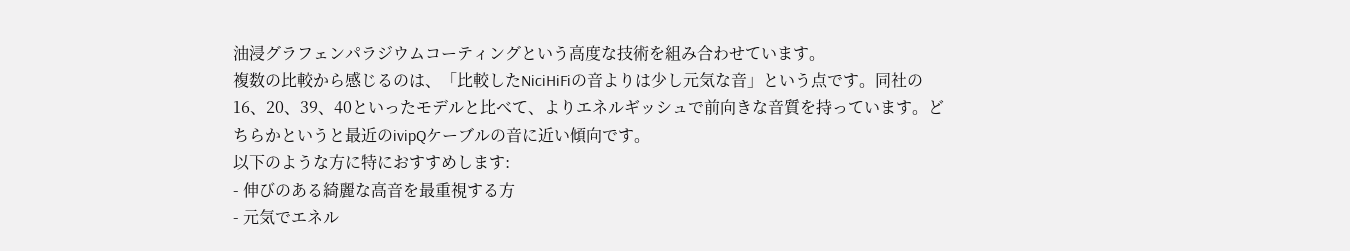油浸グラフェンパラジウムコーティングという高度な技術を組み合わせています。
複数の比較から感じるのは、「比較したNiciHiFiの音よりは少し元気な音」という点です。同社の16、20、39、40といったモデルと比べて、よりエネルギッシュで前向きな音質を持っています。どちらかというと最近のivipQケーブルの音に近い傾向です。
以下のような方に特におすすめします:
- 伸びのある綺麗な高音を最重視する方
- 元気でエネル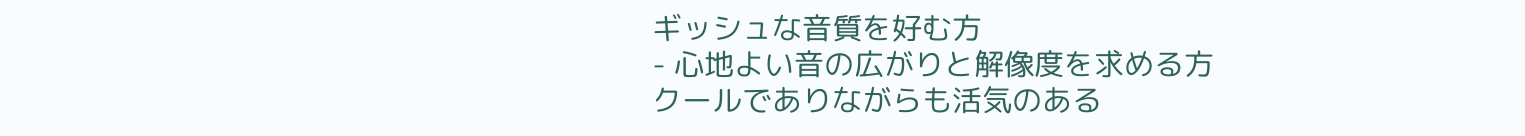ギッシュな音質を好む方
- 心地よい音の広がりと解像度を求める方
クールでありながらも活気のある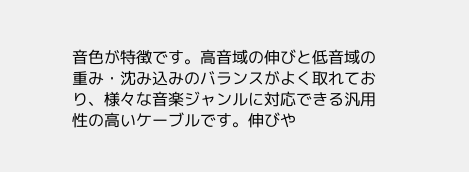音色が特徴です。高音域の伸びと低音域の重み・沈み込みのバランスがよく取れており、様々な音楽ジャンルに対応できる汎用性の高いケーブルです。伸びや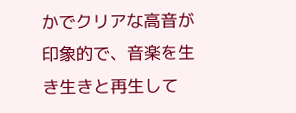かでクリアな高音が印象的で、音楽を生き生きと再生して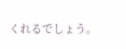くれるでしょう。